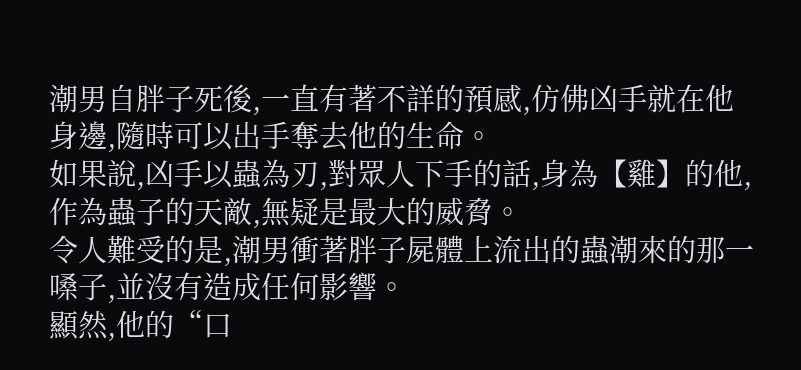潮男自胖子死後,一直有著不詳的預感,仿佛凶手就在他身邊,隨時可以出手奪去他的生命。
如果說,凶手以蟲為刃,對眾人下手的話,身為【雞】的他,作為蟲子的天敵,無疑是最大的威脅。
令人難受的是,潮男衝著胖子屍體上流出的蟲潮來的那一嗓子,並沒有造成任何影響。
顯然,他的“口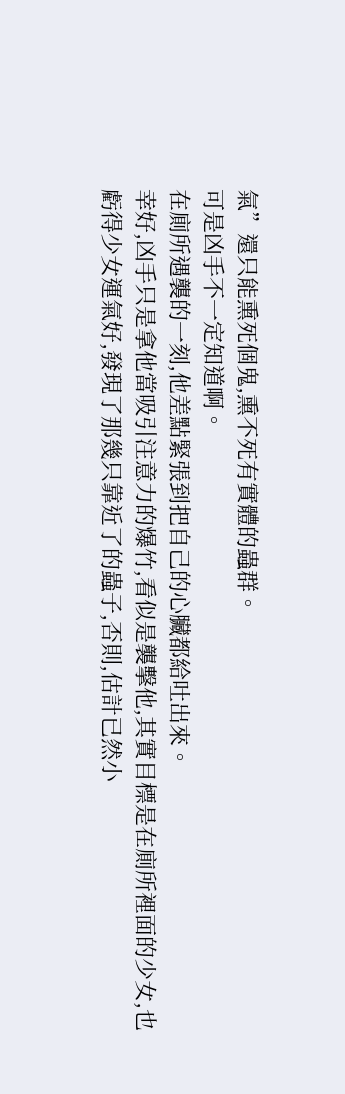氣”還只能熏死個鬼,熏不死有實體的蟲群。
可是凶手不一定知道啊。
在廁所遇襲的一刻,他差點緊張到把自己的心臟都給吐出來。
幸好,凶手只是拿他當吸引注意力的爆竹,看似是襲擊他,其實目標是在廁所裡面的少女,也虧得少女運氣好,發現了那幾只靠近了的蟲子,否則,估計已然小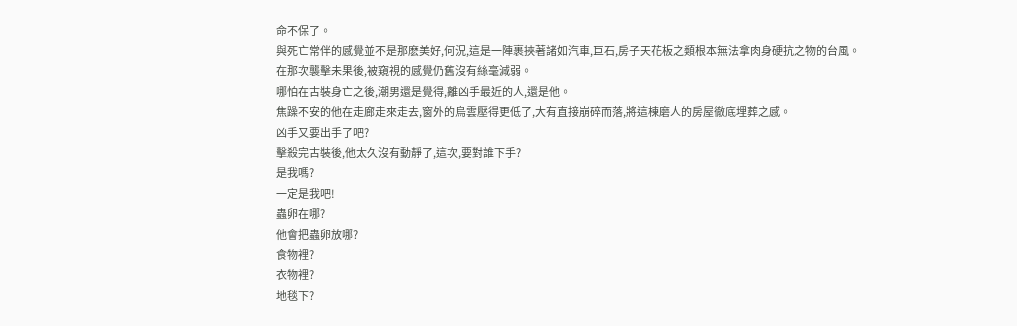命不保了。
與死亡常伴的感覺並不是那麽美好,何況,這是一陣裹挾著諸如汽車,巨石,房子天花板之類根本無法拿肉身硬抗之物的台風。
在那次襲擊未果後,被窺視的感覺仍舊沒有絲毫減弱。
哪怕在古裝身亡之後,潮男還是覺得,離凶手最近的人,還是他。
焦躁不安的他在走廊走來走去,窗外的烏雲壓得更低了,大有直接崩碎而落,將這棟磨人的房屋徹底埋葬之感。
凶手又要出手了吧?
擊殺完古裝後,他太久沒有動靜了,這次,要對誰下手?
是我嗎?
一定是我吧!
蟲卵在哪?
他會把蟲卵放哪?
食物裡?
衣物裡?
地毯下?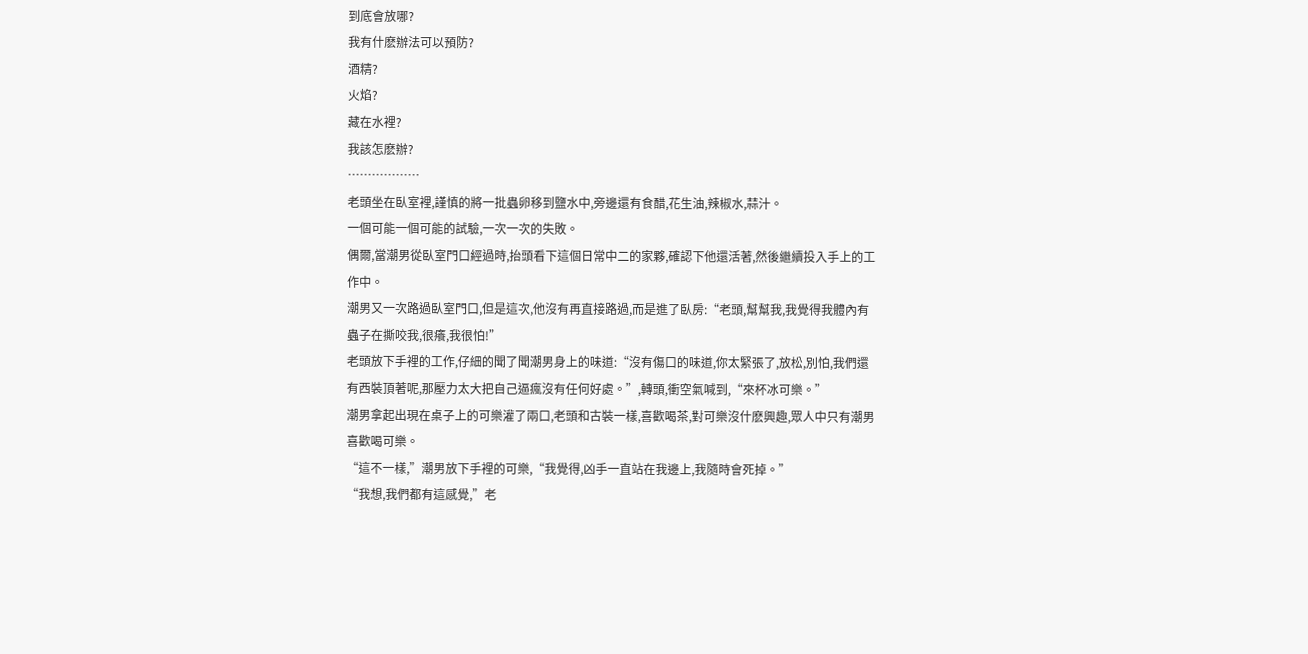到底會放哪?
我有什麽辦法可以預防?
酒精?
火焰?
藏在水裡?
我該怎麽辦?
………………
老頭坐在臥室裡,謹慎的將一批蟲卵移到鹽水中,旁邊還有食醋,花生油,辣椒水,蒜汁。
一個可能一個可能的試驗,一次一次的失敗。
偶爾,當潮男從臥室門口經過時,抬頭看下這個日常中二的家夥,確認下他還活著,然後繼續投入手上的工作中。
潮男又一次路過臥室門口,但是這次,他沒有再直接路過,而是進了臥房:“老頭,幫幫我,我覺得我體內有蟲子在撕咬我,很癢,我很怕!”
老頭放下手裡的工作,仔細的聞了聞潮男身上的味道:“沒有傷口的味道,你太緊張了,放松,別怕,我們還有西裝頂著呢,那壓力太大把自己逼瘋沒有任何好處。”,轉頭,衝空氣喊到,“來杯冰可樂。”
潮男拿起出現在桌子上的可樂灌了兩口,老頭和古裝一樣,喜歡喝茶,對可樂沒什麽興趣,眾人中只有潮男喜歡喝可樂。
“這不一樣,”潮男放下手裡的可樂,“我覺得,凶手一直站在我邊上,我隨時會死掉。”
“我想,我們都有這感覺,”老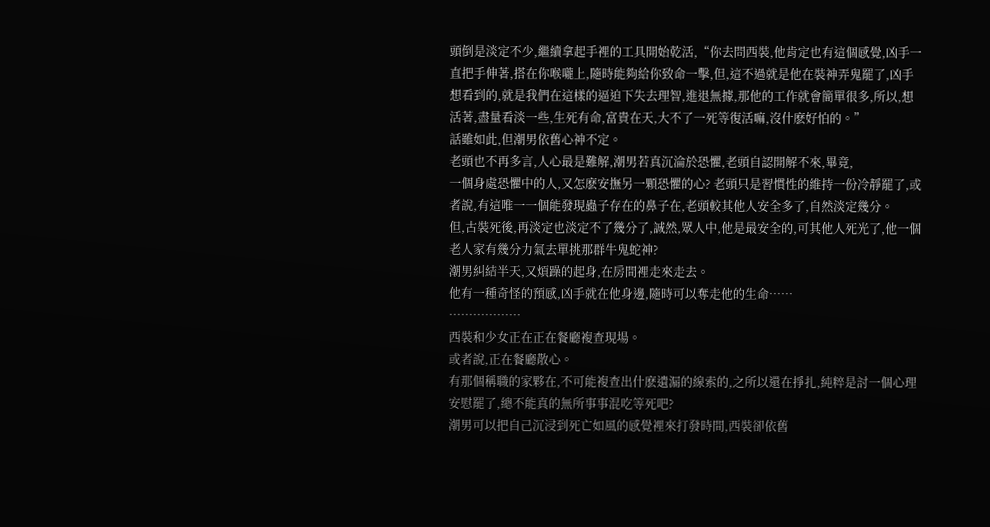頭倒是淡定不少,繼續拿起手裡的工具開始乾活,“你去問西裝,他肯定也有這個感覺,凶手一直把手伸著,搭在你喉嚨上,隨時能夠給你致命一擊,但,這不過就是他在裝神弄鬼罷了,凶手想看到的,就是我們在這樣的逼迫下失去理智,進退無據,那他的工作就會簡單很多,所以,想活著,盡量看淡一些,生死有命,富貴在天,大不了一死等復活嘛,沒什麽好怕的。”
話雖如此,但潮男依舊心神不定。
老頭也不再多言,人心最是難解,潮男若真沉淪於恐懼,老頭自認開解不來,畢竟,
一個身處恐懼中的人,又怎麽安撫另一顆恐懼的心? 老頭只是習慣性的維持一份冷靜罷了,或者說,有這唯一一個能發現蟲子存在的鼻子在,老頭較其他人安全多了,自然淡定幾分。
但,古裝死後,再淡定也淡定不了幾分了,誠然,眾人中,他是最安全的,可其他人死光了,他一個老人家有幾分力氣去單挑那群牛鬼蛇神?
潮男糾結半天,又煩躁的起身,在房間裡走來走去。
他有一種奇怪的預感,凶手就在他身邊,隨時可以奪走他的生命……
………………
西裝和少女正在正在餐廳複查現場。
或者說,正在餐廳散心。
有那個稱職的家夥在,不可能複查出什麽遺漏的線索的,之所以還在掙扎,純粹是討一個心理安慰罷了,總不能真的無所事事混吃等死吧?
潮男可以把自己沉浸到死亡如風的感覺裡來打發時間,西裝卻依舊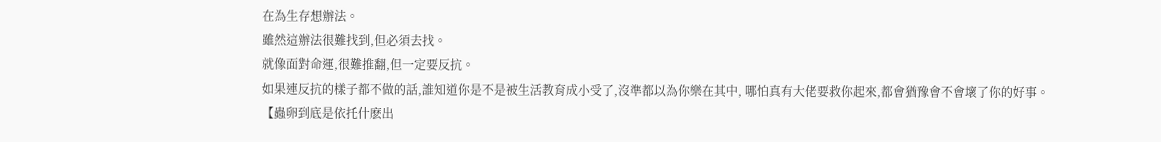在為生存想辦法。
雖然這辦法很難找到,但必須去找。
就像面對命運,很難推翻,但一定要反抗。
如果連反抗的樣子都不做的話,誰知道你是不是被生活教育成小受了,沒準都以為你樂在其中, 哪怕真有大佬要救你起來,都會猶豫會不會壞了你的好事。
【蟲卵到底是依托什麽出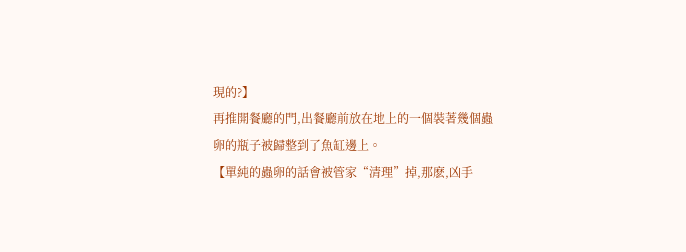現的?】
再推開餐廳的門,出餐廳前放在地上的一個裝著幾個蟲卵的瓶子被歸整到了魚缸邊上。
【單純的蟲卵的話會被管家“清理”掉,那麽,凶手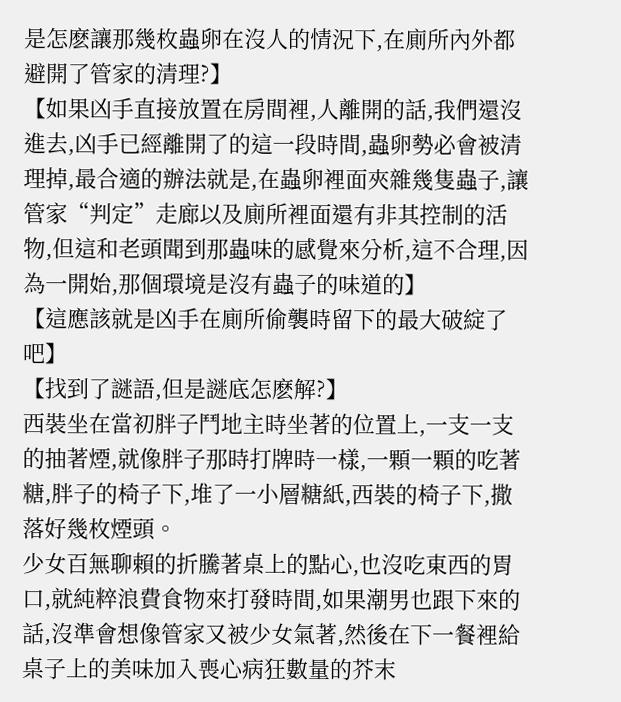是怎麽讓那幾枚蟲卵在沒人的情況下,在廁所內外都避開了管家的清理?】
【如果凶手直接放置在房間裡,人離開的話,我們還沒進去,凶手已經離開了的這一段時間,蟲卵勢必會被清理掉,最合適的辦法就是,在蟲卵裡面夾雜幾隻蟲子,讓管家“判定”走廊以及廁所裡面還有非其控制的活物,但這和老頭聞到那蟲味的感覺來分析,這不合理,因為一開始,那個環境是沒有蟲子的味道的】
【這應該就是凶手在廁所偷襲時留下的最大破綻了吧】
【找到了謎語,但是謎底怎麽解?】
西裝坐在當初胖子鬥地主時坐著的位置上,一支一支的抽著煙,就像胖子那時打牌時一樣,一顆一顆的吃著糖,胖子的椅子下,堆了一小層糖紙,西裝的椅子下,撒落好幾枚煙頭。
少女百無聊賴的折騰著桌上的點心,也沒吃東西的胃口,就純粹浪費食物來打發時間,如果潮男也跟下來的話,沒準會想像管家又被少女氣著,然後在下一餐裡給桌子上的美味加入喪心病狂數量的芥末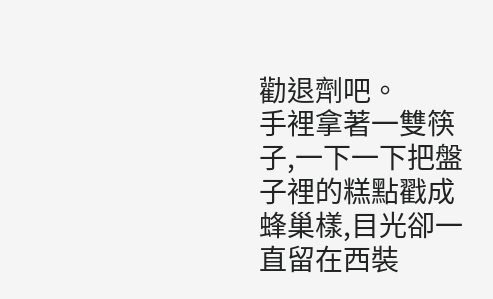勸退劑吧。
手裡拿著一雙筷子,一下一下把盤子裡的糕點戳成蜂巢樣,目光卻一直留在西裝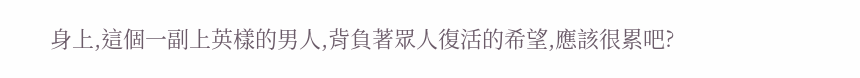身上,這個一副上英樣的男人,背負著眾人復活的希望,應該很累吧?